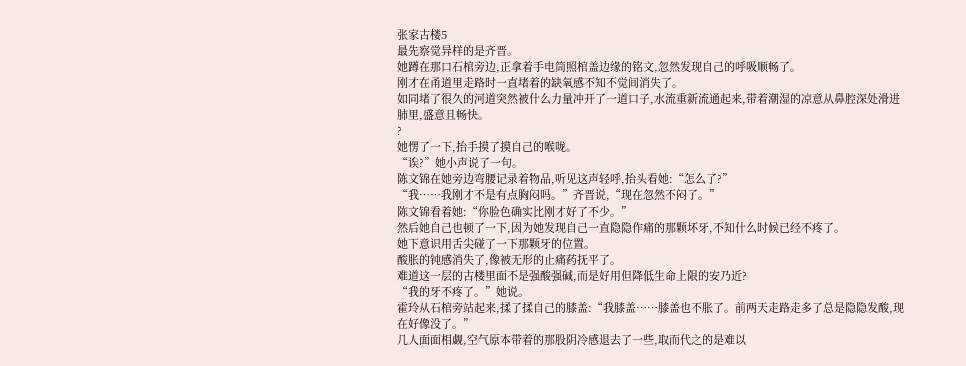张家古楼5
最先察觉异样的是齐晋。
她蹲在那口石棺旁边,正拿着手电筒照棺盖边缘的铭文,忽然发现自己的呼吸顺畅了。
刚才在甬道里走路时一直堵着的缺氧感不知不觉间消失了。
如同堵了很久的河道突然被什么力量冲开了一道口子,水流重新流通起来,带着潮湿的凉意从鼻腔深处滑进肺里,盛意且畅快。
?
她愣了一下,抬手摸了摸自己的喉咙。
“诶?”她小声说了一句。
陈文锦在她旁边弯腰记录着物品,听见这声轻呼,抬头看她:“怎么了?”
“我……我刚才不是有点胸闷吗。”齐晋说,“现在忽然不闷了。”
陈文锦看着她:“你脸色确实比刚才好了不少。”
然后她自己也顿了一下,因为她发现自己一直隐隐作痛的那颗坏牙,不知什么时候已经不疼了。
她下意识用舌尖碰了一下那颗牙的位置。
酸胀的钝感消失了,像被无形的止痛药抚平了。
难道这一层的古楼里面不是强酸强碱,而是好用但降低生命上限的安乃近?
“我的牙不疼了。”她说。
霍玲从石棺旁站起来,揉了揉自己的膝盖:“我膝盖……膝盖也不胀了。前两天走路走多了总是隐隐发酸,现在好像没了。”
几人面面相觑,空气原本带着的那股阴冷感退去了一些,取而代之的是难以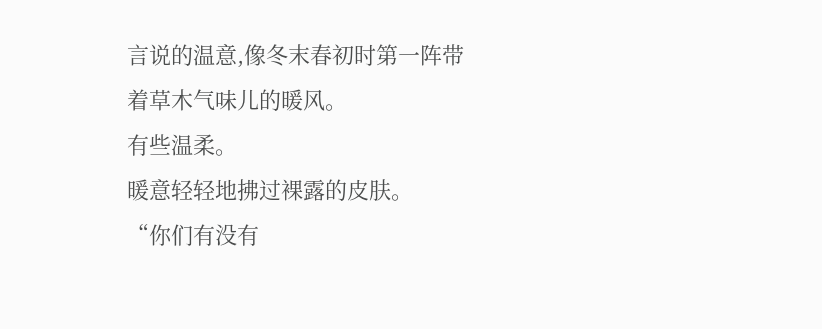言说的温意,像冬末春初时第一阵带着草木气味儿的暖风。
有些温柔。
暖意轻轻地拂过裸露的皮肤。
“你们有没有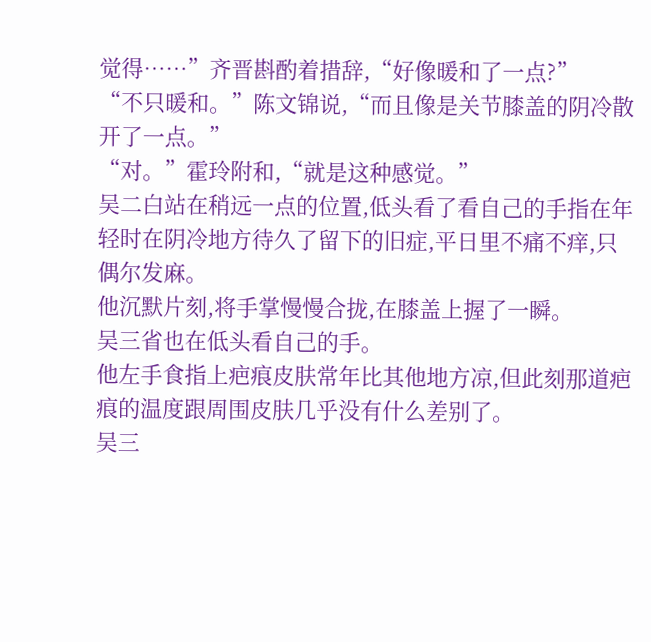觉得……”齐晋斟酌着措辞,“好像暖和了一点?”
“不只暖和。”陈文锦说,“而且像是关节膝盖的阴冷散开了一点。”
“对。”霍玲附和,“就是这种感觉。”
吴二白站在稍远一点的位置,低头看了看自己的手指在年轻时在阴冷地方待久了留下的旧症,平日里不痛不痒,只偶尔发麻。
他沉默片刻,将手掌慢慢合拢,在膝盖上握了一瞬。
吴三省也在低头看自己的手。
他左手食指上疤痕皮肤常年比其他地方凉,但此刻那道疤痕的温度跟周围皮肤几乎没有什么差别了。
吴三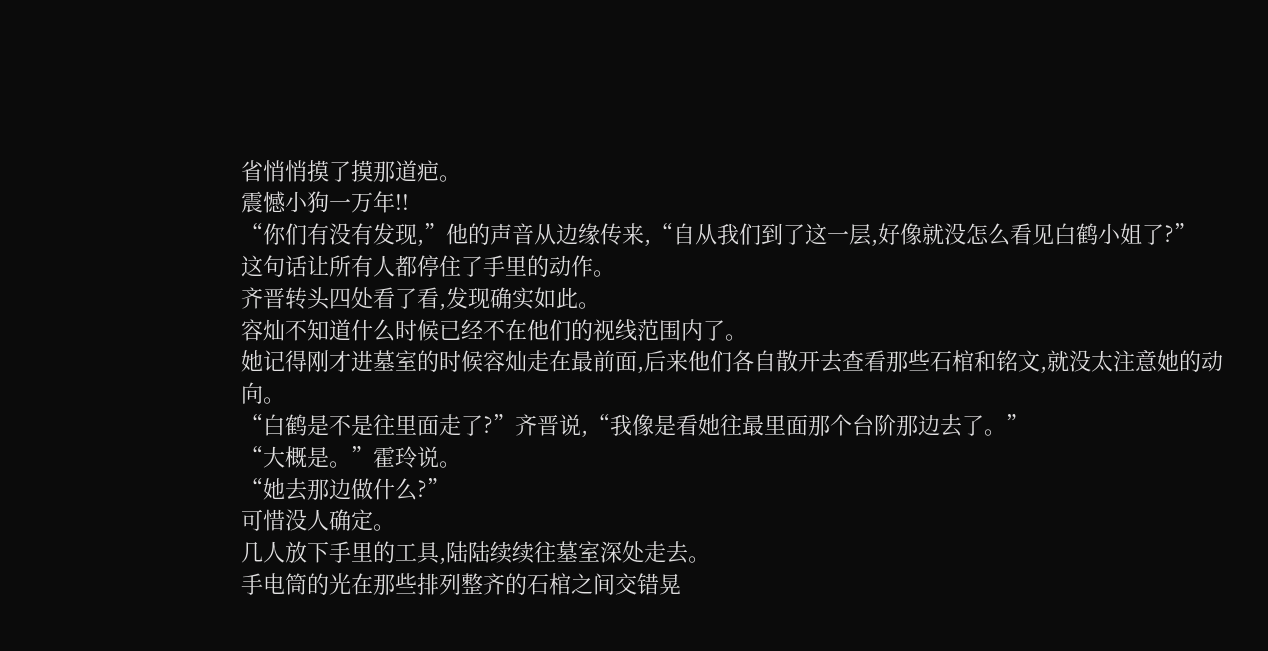省悄悄摸了摸那道疤。
震憾小狗一万年!!
“你们有没有发现,”他的声音从边缘传来,“自从我们到了这一层,好像就没怎么看见白鹤小姐了?”
这句话让所有人都停住了手里的动作。
齐晋转头四处看了看,发现确实如此。
容灿不知道什么时候已经不在他们的视线范围内了。
她记得刚才进墓室的时候容灿走在最前面,后来他们各自散开去查看那些石棺和铭文,就没太注意她的动向。
“白鹤是不是往里面走了?”齐晋说,“我像是看她往最里面那个台阶那边去了。”
“大概是。”霍玲说。
“她去那边做什么?”
可惜没人确定。
几人放下手里的工具,陆陆续续往墓室深处走去。
手电筒的光在那些排列整齐的石棺之间交错晃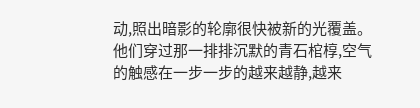动,照出暗影的轮廓很快被新的光覆盖。
他们穿过那一排排沉默的青石棺椁,空气的触感在一步一步的越来越静,越来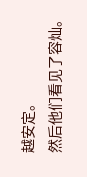越安定。
然后他们看见了容灿。